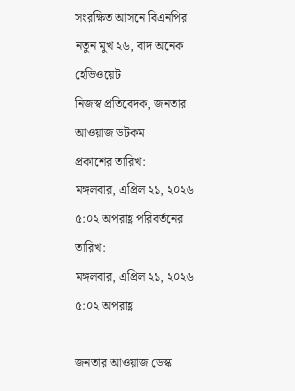সংরক্ষিত আসনে বিএনপির নতুন মুখ ২৬, বাদ অনেক হেভিওয়েট
নিজস্ব প্রতিবেদক, জনতার আওয়াজ ডটকম
প্রকাশের তারিখ:
মঙ্গলবার, এপ্রিল ২১, ২০২৬ ৫:০২ অপরাহ্ণ পরিবর্তনের তারিখ:
মঙ্গলবার, এপ্রিল ২১, ২০২৬ ৫:০২ অপরাহ্ণ

জনতার আওয়াজ ডেস্ক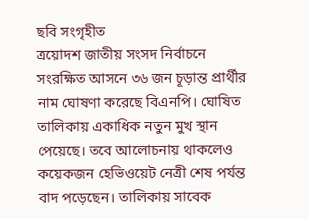ছবি সংগৃহীত
ত্রয়োদশ জাতীয় সংসদ নির্বাচনে সংরক্ষিত আসনে ৩৬ জন চূড়ান্ত প্রার্থীর নাম ঘোষণা করেছে বিএনপি। ঘোষিত তালিকায় একাধিক নতুন মুখ স্থান পেয়েছে। তবে আলোচনায় থাকলেও কয়েকজন হেভিওয়েট নেত্রী শেষ পর্যন্ত বাদ পড়েছেন। তালিকায় সাবেক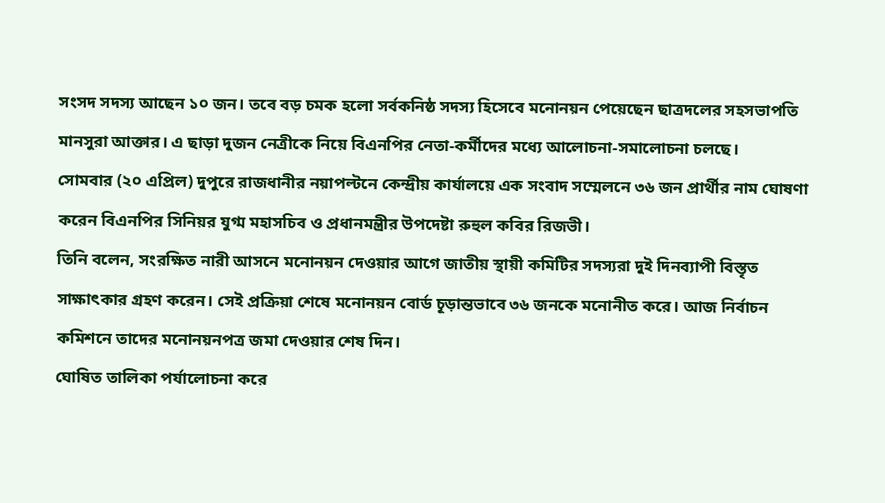সংসদ সদস্য আছেন ১০ জন। তবে বড় চমক হলো সর্বকনিষ্ঠ সদস্য হিসেবে মনোনয়ন পেয়েছেন ছাত্রদলের সহসভাপতি মানসুরা আক্তার। এ ছাড়া দুজন নেত্রীকে নিয়ে বিএনপির নেতা-কর্মীদের মধ্যে আলোচনা-সমালোচনা চলছে।
সোমবার (২০ এপ্রিল) দুপুরে রাজধানীর নয়াপল্টনে কেন্দ্রীয় কার্যালয়ে এক সংবাদ সম্মেলনে ৩৬ জন প্রার্থীর নাম ঘোষণা করেন বিএনপির সিনিয়র যুগ্ম মহাসচিব ও প্রধানমন্ত্রীর উপদেষ্টা রুহুল কবির রিজভী।
তিনি বলেন, সংরক্ষিত নারী আসনে মনোনয়ন দেওয়ার আগে জাতীয় স্থায়ী কমিটির সদস্যরা দুই দিনব্যাপী বিস্তৃত সাক্ষাৎকার গ্রহণ করেন। সেই প্রক্রিয়া শেষে মনোনয়ন বোর্ড চূড়ান্তভাবে ৩৬ জনকে মনোনীত করে। আজ নির্বাচন কমিশনে তাদের মনোনয়নপত্র জমা দেওয়ার শেষ দিন।
ঘোষিত তালিকা পর্যালোচনা করে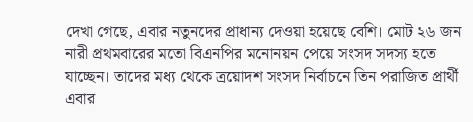দেখা গেছে, এবার নতুনদের প্রাধান্য দেওয়া হয়েছে বেশি। মোট ২৬ জন নারী প্রথমবারের মতো বিএনপির মনোনয়ন পেয়ে সংসদ সদস্য হতে যাচ্ছেন। তাদের মধ্য থেকে ত্রয়োদশ সংসদ নির্বাচনে তিন পরাজিত প্রার্থী এবার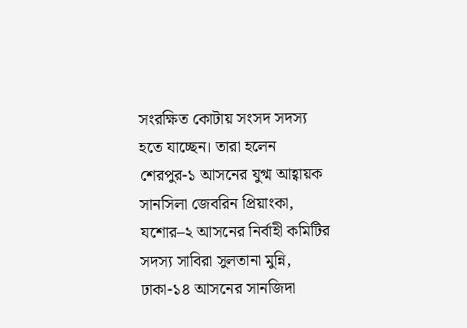সংরক্ষিত কোটায় সংসদ সদস্য হতে যাচ্ছেন। তারা হলেন শেরপুর-১ আসনের যুগ্ম আহ্বায়ক সানসিলা জেবরিন প্রিয়াংকা, যশোর–২ আসনের নির্বাহী কমিটির সদস্য সাবিরা সুলতানা মুন্নি, ঢাকা-১৪ আসনের সানজিদা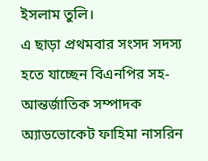ইসলাম তুলি।
এ ছাড়া প্রথমবার সংসদ সদস্য হতে যাচ্ছেন বিএনপির সহ-আন্তর্জাতিক সম্পাদক অ্যাডভোকেট ফাহিমা নাসরিন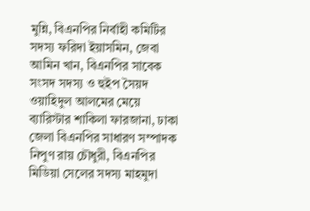মুন্নি, বিএনপির নির্বাহী কমিটির সদস্য ফরিদা ইয়াসমিন, জেবা আমিন খান, বিএনপির সাবেক সংসদ সদস্য ও হুইপ সৈয়দ ওয়াহিদুল আলমের মেয়ে ব্যারিস্টার শাকিলা ফারজানা, ঢাকা জেলা বিএনপির সাধারণ সম্পাদক নিপুণ রায় চৌধুরী, বিএনপির মিডিয়া সেলের সদস্য মাহমুদা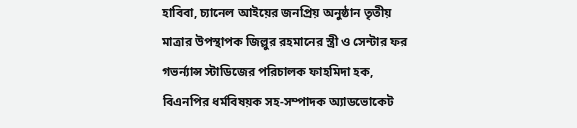হাবিবা, চ্যানেল আইয়ের জনপ্রিয় অনুষ্ঠান তৃতীয় মাত্রার উপস্থাপক জিল্লুর রহমানের স্ত্রী ও সেন্টার ফর গভর্ন্যান্স স্টাডিজের পরিচালক ফাহমিদা হক, বিএনপির ধর্মবিষয়ক সহ-সম্পাদক অ্যাডভোকেট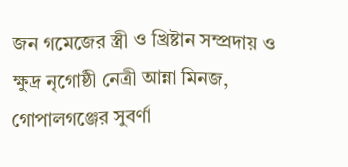জন গমেজের স্ত্রী ও খ্রিষ্টান সম্প্রদায় ও ক্ষুদ্র নৃগোষ্ঠী নেত্রী আন্না মিনজ, গোপালগঞ্জের সুবর্ণা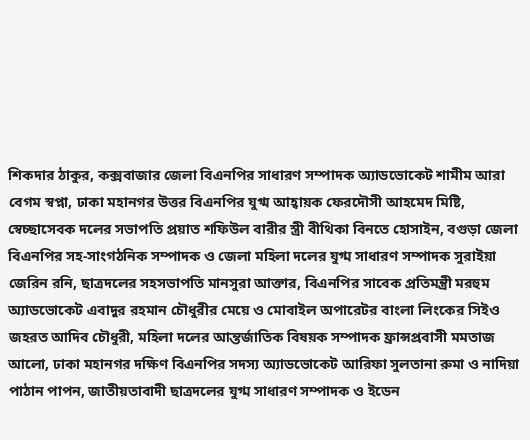শিকদার ঠাকুর, কক্সবাজার জেলা বিএনপির সাধারণ সম্পাদক অ্যাডভোকেট শামীম আরা বেগম স্বপ্না, ঢাকা মহানগর উত্তর বিএনপির যুগ্ম আহ্বায়ক ফেরদৌসী আহমেদ মিষ্টি, স্বেচ্ছাসেবক দলের সভাপতি প্রয়াত শফিউল বারীর স্ত্রী বীথিকা বিনতে হোসাইন, বগুড়া জেলা বিএনপির সহ-সাংগঠনিক সম্পাদক ও জেলা মহিলা দলের যুগ্ম সাধারণ সম্পাদক সুরাইয়া জেরিন রনি, ছাত্রদলের সহসভাপতি মানসুরা আক্তার, বিএনপির সাবেক প্রতিমন্ত্রী মরহুম অ্যাডভোকেট এবাদুর রহমান চৌধুরীর মেয়ে ও মোবাইল অপারেটর বাংলা লিংকের সিইও জহরত আদিব চৌধুরী, মহিলা দলের আন্তর্জাতিক বিষয়ক সম্পাদক ফ্রান্সপ্রবাসী মমতাজ আলো, ঢাকা মহানগর দক্ষিণ বিএনপির সদস্য অ্যাডভোকেট আরিফা সুলতানা রুমা ও নাদিয়া পাঠান পাপন, জাতীয়তাবাদী ছাত্রদলের যুগ্ম সাধারণ সম্পাদক ও ইডেন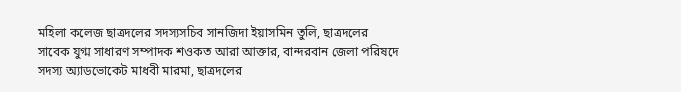মহিলা কলেজ ছাত্রদলের সদস্যসচিব সানজিদা ইয়াসমিন তুলি, ছাত্রদলের সাবেক যুগ্ম সাধারণ সম্পাদক শওকত আরা আক্তার, বান্দরবান জেলা পরিষদে সদস্য অ্যাডভোকেট মাধবী মারমা, ছাত্রদলের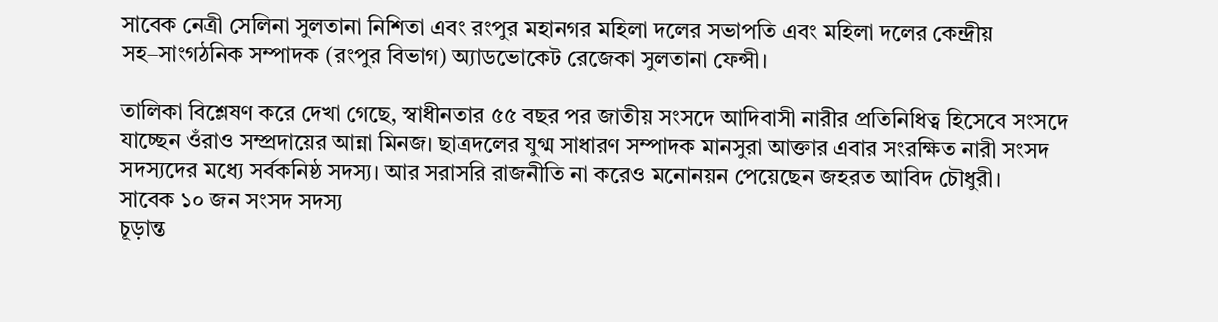সাবেক নেত্রী সেলিনা সুলতানা নিশিতা এবং রংপুর মহানগর মহিলা দলের সভাপতি এবং মহিলা দলের কেন্দ্রীয় সহ–সাংগঠনিক সম্পাদক (রংপুর বিভাগ) অ্যাডভোকেট রেজেকা সুলতানা ফেন্সী।

তালিকা বিশ্লেষণ করে দেখা গেছে, স্বাধীনতার ৫৫ বছর পর জাতীয় সংসদে আদিবাসী নারীর প্রতিনিধিত্ব হিসেবে সংসদে যাচ্ছেন ওঁরাও সম্প্রদায়ের আন্না মিনজ। ছাত্রদলের যুগ্ম সাধারণ সম্পাদক মানসুরা আক্তার এবার সংরক্ষিত নারী সংসদ সদস্যদের মধ্যে সর্বকনিষ্ঠ সদস্য। আর সরাসরি রাজনীতি না করেও মনোনয়ন পেয়েছেন জহরত আবিদ চৌধুরী।
সাবেক ১০ জন সংসদ সদস্য
চূড়ান্ত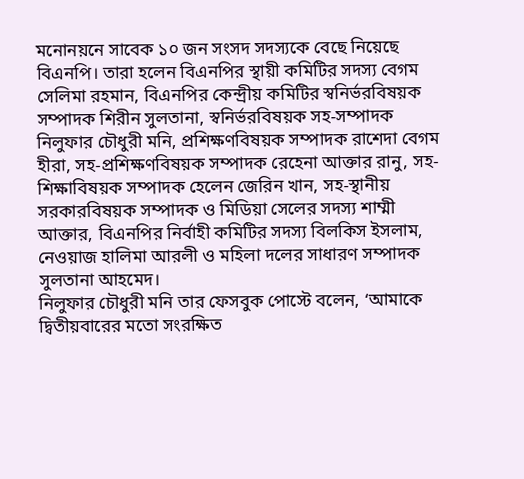মনোনয়নে সাবেক ১০ জন সংসদ সদস্যকে বেছে নিয়েছে বিএনপি। তারা হলেন বিএনপির স্থায়ী কমিটির সদস্য বেগম সেলিমা রহমান, বিএনপির কেন্দ্রীয় কমিটির স্বনির্ভরবিষয়ক সম্পাদক শিরীন সুলতানা, স্বনির্ভরবিষয়ক সহ-সম্পাদক নিলুফার চৌধুরী মনি, প্রশিক্ষণবিষয়ক সম্পাদক রাশেদা বেগম হীরা, সহ-প্রশিক্ষণবিষয়ক সম্পাদক রেহেনা আক্তার রানু, সহ-শিক্ষাবিষয়ক সম্পাদক হেলেন জেরিন খান, সহ-স্থানীয় সরকারবিষয়ক সম্পাদক ও মিডিয়া সেলের সদস্য শাম্মী আক্তার, বিএনপির নির্বাহী কমিটির সদস্য বিলকিস ইসলাম, নেওয়াজ হালিমা আরলী ও মহিলা দলের সাধারণ সম্পাদক সুলতানা আহমেদ।
নিলুফার চৌধুরী মনি তার ফেসবুক পোস্টে বলেন, ‘আমাকে দ্বিতীয়বারের মতো সংরক্ষিত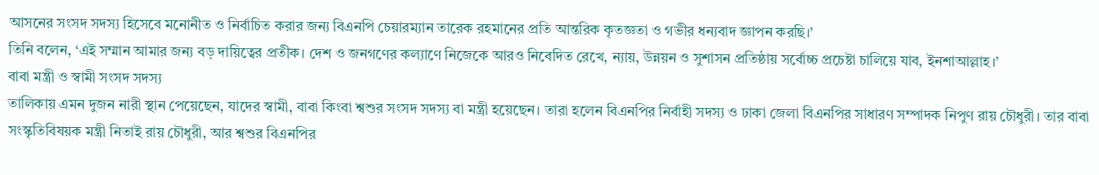আসনের সংসদ সদস্য হিসেবে মনোনীত ও নির্বাচিত করার জন্য বিএনপি চেয়ারম্যান তারেক রহমানের প্রতি আন্তরিক কৃতজ্ঞতা ও গভীর ধন্যবাদ জ্ঞাপন করছি।’
তিনি বলেন, ‘এই সম্মান আমার জন্য বড় দায়িত্বের প্রতীক। দেশ ও জনগণের কল্যাণে নিজেকে আরও নিবেদিত রেখে, ন্যায়, উন্নয়ন ও সুশাসন প্রতিষ্ঠায় সর্বোচ্চ প্রচেষ্টা চালিয়ে যাব, ইনশাআল্লাহ।’
বাবা মন্ত্রী ও স্বামী সংসদ সদস্য
তালিকায় এমন দুজন নারী স্থান পেয়েছেন, যাদের স্বামী, বাবা কিংবা শ্বশুর সংসদ সদস্য বা মন্ত্রী হয়েছেন। তারা হলেন বিএনপির নির্বাহী সদস্য ও ঢাকা জেলা বিএনপির সাধারণ সম্পাদক নিপুণ রায় চৌধুরী। তার বাবা সংস্কৃতিবিষয়ক মন্ত্রী নিতাই রায় চৌধুরী, আর শ্বশুর বিএনপির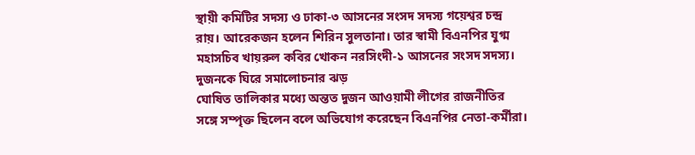স্থায়ী কমিটির সদস্য ও ঢাকা-৩ আসনের সংসদ সদস্য গয়েশ্বর চন্দ্র রায়। আরেকজন হলেন শিরিন সুলতানা। তার স্বামী বিএনপির যুগ্ম মহাসচিব খায়রুল কবির খোকন নরসিংদী-১ আসনের সংসদ সদস্য।
দুজনকে ঘিরে সমালোচনার ঝড়
ঘোষিত তালিকার মধ্যে অন্তত দুজন আওয়ামী লীগের রাজনীতির সঙ্গে সম্পৃক্ত ছিলেন বলে অভিযোগ করেছেন বিএনপির নেতা-কর্মীরা।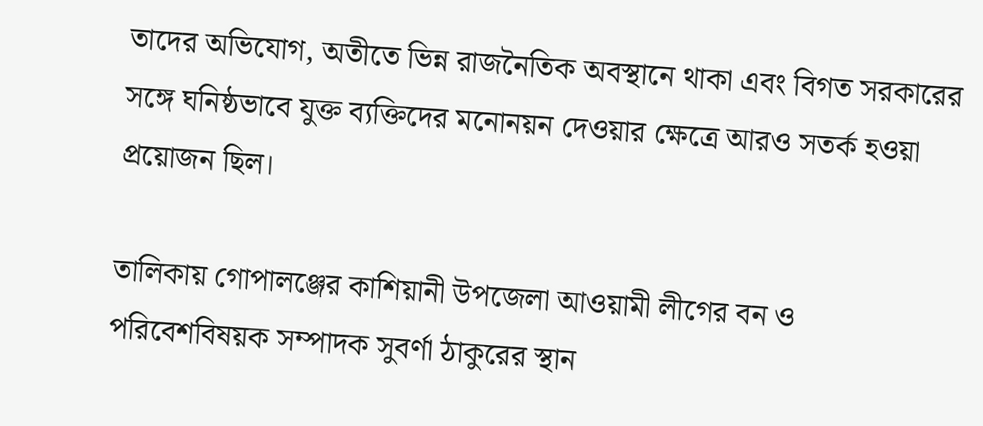তাদের অভিযোগ, অতীতে ভিন্ন রাজনৈতিক অবস্থানে থাকা এবং বিগত সরকারের সঙ্গে ঘনিষ্ঠভাবে যুক্ত ব্যক্তিদের মনোনয়ন দেওয়ার ক্ষেত্রে আরও সতর্ক হওয়া প্রয়োজন ছিল।

তালিকায় গোপালঞ্জের কাশিয়ানী উপজেলা আওয়ামী লীগের বন ও পরিবেশবিষয়ক সম্পাদক সুবর্ণা ঠাকুরের স্থান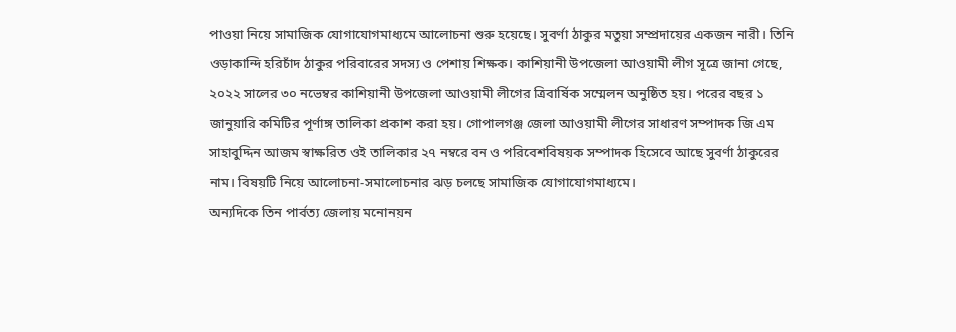পাওয়া নিয়ে সামাজিক যোগাযোগমাধ্যমে আলোচনা শুরু হয়েছে। সুবর্ণা ঠাকুর মতুয়া সম্প্রদায়ের একজন নারী। তিনি ওড়াকান্দি হরিচাঁদ ঠাকুর পরিবারের সদস্য ও পেশায় শিক্ষক। কাশিয়ানী উপজেলা আওয়ামী লীগ সূত্রে জানা গেছে, ২০২২ সালের ৩০ নভেম্বর কাশিয়ানী উপজেলা আওয়ামী লীগের ত্রিবার্ষিক সম্মেলন অনুষ্ঠিত হয়। পরের বছর ১ জানুয়ারি কমিটির পূর্ণাঙ্গ তালিকা প্রকাশ করা হয়। গোপালগঞ্জ জেলা আওয়ামী লীগের সাধারণ সম্পাদক জি এম সাহাবুদ্দিন আজম স্বাক্ষরিত ওই তালিকার ২৭ নম্বরে বন ও পরিবেশবিষয়ক সম্পাদক হিসেবে আছে সুবর্ণা ঠাকুরের নাম। বিষয়টি নিয়ে আলোচনা-সমালোচনার ঝড় চলছে সামাজিক যোগাযোগমাধ্যমে।
অন্যদিকে তিন পার্বত্য জেলায় মনোনয়ন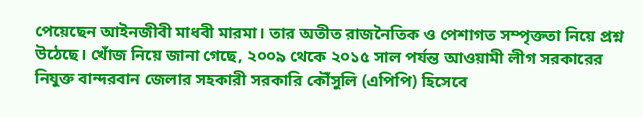পেয়েছেন আইনজীবী মাধবী মারমা। তার অতীত রাজনৈতিক ও পেশাগত সম্পৃক্ততা নিয়ে প্রশ্ন উঠেছে। খোঁজ নিয়ে জানা গেছে, ২০০৯ থেকে ২০১৫ সাল পর্যন্ত আওয়ামী লীগ সরকারের নিযুক্ত বান্দরবান জেলার সহকারী সরকারি কৌঁসুলি (এপিপি) হিসেবে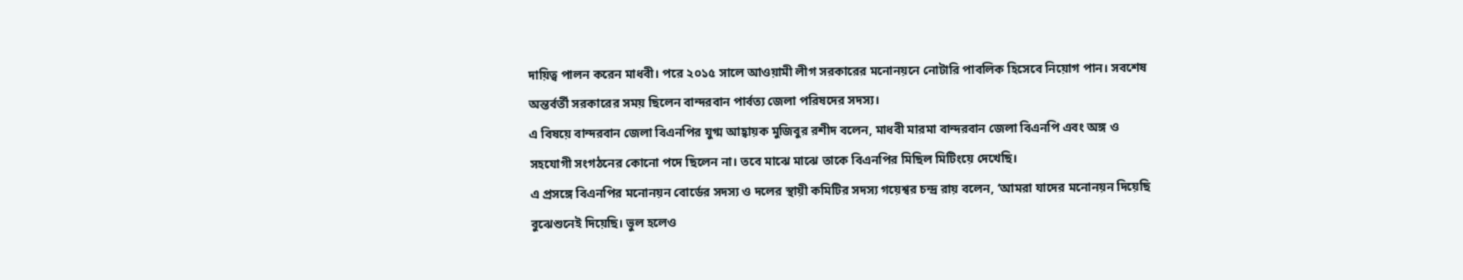দায়িত্ব পালন করেন মাধবী। পরে ২০১৫ সালে আওয়ামী লীগ সরকারের মনোনয়নে নোটারি পাবলিক হিসেবে নিয়োগ পান। সবশেষ অন্তর্বর্তী সরকারের সময় ছিলেন বান্দরবান পার্বত্য জেলা পরিষদের সদস্য।
এ বিষয়ে বান্দরবান জেলা বিএনপির যুগ্ম আহ্বায়ক মুজিবুর রশীদ বলেন, মাধবী মারমা বান্দরবান জেলা বিএনপি এবং অঙ্গ ও সহযোগী সংগঠনের কোনো পদে ছিলেন না। তবে মাঝে মাঝে তাকে বিএনপির মিছিল মিটিংয়ে দেখেছি।
এ প্রসঙ্গে বিএনপির মনোনয়ন বোর্ডের সদস্য ও দলের স্থায়ী কমিটির সদস্য গয়েশ্বর চন্দ্র রায় বলেন, ‘আমরা যাদের মনোনয়ন দিয়েছি বুঝেশুনেই দিয়েছি। ভুল হলেও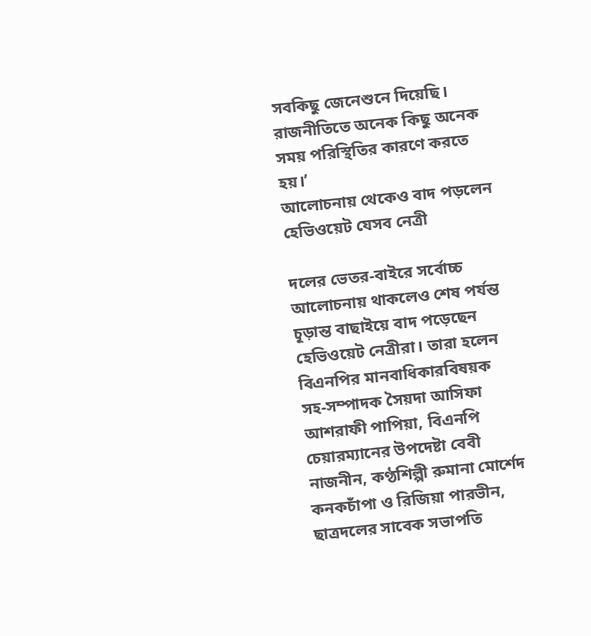সবকিছু জেনেশুনে দিয়েছি। রাজনীতিতে অনেক কিছু অনেক সময় পরিস্থিতির কারণে করতে হয়।’
আলোচনায় থেকেও বাদ পড়লেন হেভিওয়েট যেসব নেত্রী

দলের ভেতর-বাইরে সর্বোচ্চ আলোচনায় থাকলেও শেষ পর্যন্ত চূড়ান্ত বাছাইয়ে বাদ পড়েছেন হেভিওয়েট নেত্রীরা। তারা হলেন বিএনপির মানবাধিকারবিষয়ক সহ-সম্পাদক সৈয়দা আসিফা আশরাফী পাপিয়া, বিএনপি চেয়ারম্যানের উপদেষ্টা বেবী নাজনীন, কণ্ঠশিল্পী রুমানা মোর্শেদ কনকচাঁপা ও রিজিয়া পারভীন, ছাত্রদলের সাবেক সভাপতি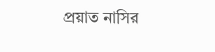প্রয়াত নাসির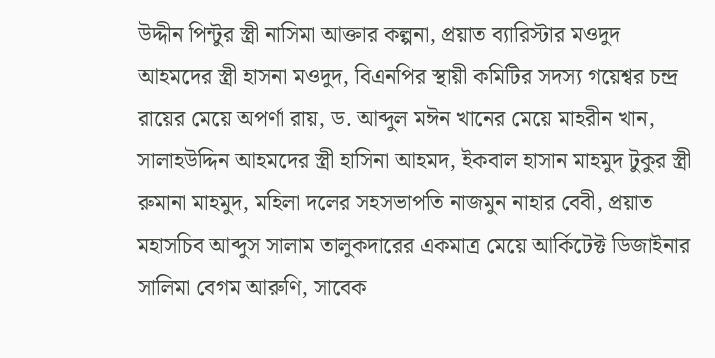উদ্দীন পিন্টুর স্ত্রী নাসিমা আক্তার কল্পনা, প্রয়াত ব্যারিস্টার মওদুদ আহমদের স্ত্রী হাসনা মওদুদ, বিএনপির স্থায়ী কমিটির সদস্য গয়েশ্বর চন্দ্র রায়ের মেয়ে অপর্ণা রায়, ড. আব্দুল মঈন খানের মেয়ে মাহরীন খান, সালাহউদ্দিন আহমদের স্ত্রী হাসিনা আহমদ, ইকবাল হাসান মাহমুদ টুকুর স্ত্রী রুমানা মাহমুদ, মহিলা দলের সহসভাপতি নাজমুন নাহার বেবী, প্রয়াত মহাসচিব আব্দুস সালাম তালুকদারের একমাত্র মেয়ে আর্কিটেক্ট ডিজাইনার সালিমা বেগম আরুণি, সাবেক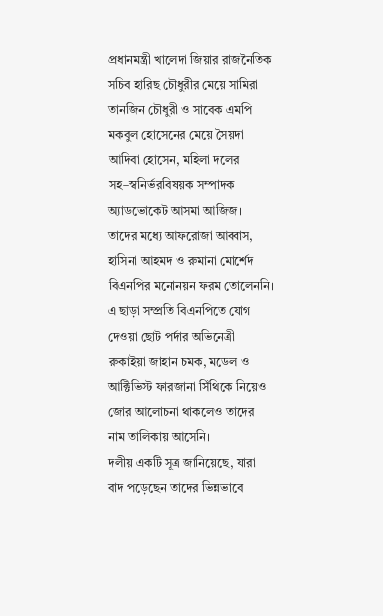প্রধানমন্ত্রী খালেদা জিয়ার রাজনৈতিক সচিব হারিছ চৌধুরীর মেয়ে সামিরা তানজিন চৌধুরী ও সাবেক এমপি মকবুল হোসেনের মেয়ে সৈয়দা আদিবা হোসেন, মহিলা দলের সহ–স্বনির্ভরবিষয়ক সম্পাদক অ্যাডভোকেট আসমা আজিজ। তাদের মধ্যে আফরোজা আব্বাস, হাসিনা আহমদ ও রুমানা মোর্শেদ বিএনপির মনোনয়ন ফরম তোলেননি। এ ছাড়া সম্প্রতি বিএনপিতে যোগ দেওয়া ছোট পর্দার অভিনেত্রী রুকাইয়া জাহান চমক, মডেল ও আক্টিভিস্ট ফারজানা সিঁথিকে নিয়েও জোর আলোচনা থাকলেও তাদের নাম তালিকায় আসেনি।
দলীয় একটি সূত্র জানিয়েছে, যারা বাদ পড়েছেন তাদের ভিন্নভাবে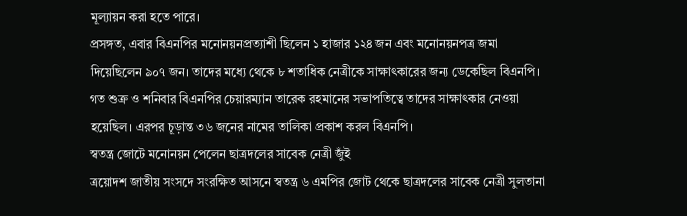মূল্যায়ন করা হতে পারে।
প্রসঙ্গত, এবার বিএনপির মনোনয়নপ্রত্যাশী ছিলেন ১ হাজার ১২৪ জন এবং মনোনয়নপত্র জমা দিয়েছিলেন ৯০৭ জন। তাদের মধ্যে থেকে ৮ শতাধিক নেত্রীকে সাক্ষাৎকারের জন্য ডেকেছিল বিএনপি। গত শুক্র ও শনিবার বিএনপির চেয়ারম্যান তারেক রহমানের সভাপতিত্বে তাদের সাক্ষাৎকার নেওয়া হয়েছিল। এরপর চূড়ান্ত ৩৬ জনের নামের তালিকা প্রকাশ করল বিএনপি।
স্বতন্ত্র জোটে মনোনয়ন পেলেন ছাত্রদলের সাবেক নেত্রী জুঁই
ত্রয়োদশ জাতীয় সংসদে সংরক্ষিত আসনে স্বতন্ত্র ৬ এমপির জোট থেকে ছাত্রদলের সাবেক নেত্রী সুলতানা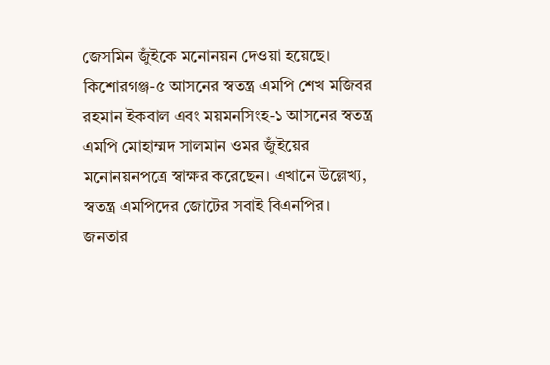জেসমিন জুঁইকে মনোনয়ন দেওয়া হয়েছে। কিশোরগঞ্জ-৫ আসনের স্বতন্ত্র এমপি শেখ মজিবর রহমান ইকবাল এবং ময়মনসিংহ-১ আসনের স্বতন্ত্র এমপি মোহাম্মদ সালমান ওমর জুঁইয়ের মনোনয়নপত্রে স্বাক্ষর করেছেন। এখানে উল্লেখ্য, স্বতন্ত্র এমপিদের জোটের সবাই বিএনপির।
জনতার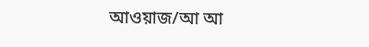আওয়াজ/আ আ